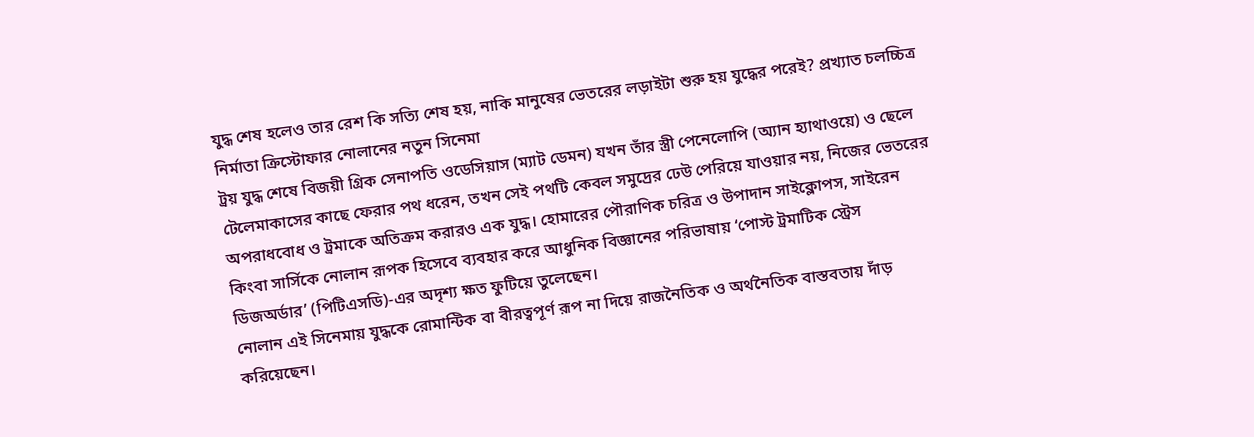যুদ্ধ শেষ হলেও তার রেশ কি সত্যি শেষ হয়, নাকি মানুষের ভেতরের লড়াইটা শুরু হয় যুদ্ধের পরেই? প্রখ্যাত চলচ্চিত্র নির্মাতা ক্রিস্টোফার নোলানের নতুন সিনেমা
ট্রয় যুদ্ধ শেষে বিজয়ী গ্রিক সেনাপতি ওডেসিয়াস (ম্যাট ডেমন) যখন তাঁর স্ত্রী পেনেলোপি (অ্যান হ্যাথাওয়ে) ও ছেলে টেলেমাকাসের কাছে ফেরার পথ ধরেন, তখন সেই পথটি কেবল সমুদ্রের ঢেউ পেরিয়ে যাওয়ার নয়, নিজের ভেতরের অপরাধবোধ ও ট্রমাকে অতিক্রম করারও এক যুদ্ধ। হোমারের পৌরাণিক চরিত্র ও উপাদান সাইক্লোপস, সাইরেন কিংবা সার্সিকে নোলান রূপক হিসেবে ব্যবহার করে আধুনিক বিজ্ঞানের পরিভাষায় ‘পোস্ট ট্রমাটিক স্ট্রেস ডিজঅর্ডার’ (পিটিএসডি)-এর অদৃশ্য ক্ষত ফুটিয়ে তুলেছেন।
নোলান এই সিনেমায় যুদ্ধকে রোমান্টিক বা বীরত্বপূর্ণ রূপ না দিয়ে রাজনৈতিক ও অর্থনৈতিক বাস্তবতায় দাঁড় করিয়েছেন।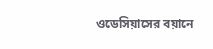ওডেসিয়াসের বয়ানে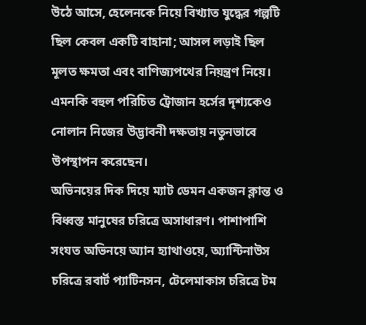উঠে আসে, হেলেনকে নিয়ে বিখ্যাত যুদ্ধের গল্পটি ছিল কেবল একটি বাহানা; আসল লড়াই ছিল মূলত ক্ষমতা এবং বাণিজ্যপথের নিয়ন্ত্রণ নিয়ে। এমনকি বহুল পরিচিত ট্রোজান হর্সের দৃশ্যকেও নোলান নিজের উদ্ভাবনী দক্ষতায় নতুনভাবে উপস্থাপন করেছেন।
অভিনয়ের দিক দিয়ে ম্যাট ডেমন একজন ক্লান্ত ও বিধ্বস্ত মানুষের চরিত্রে অসাধারণ। পাশাপাশি সংযত অভিনয়ে অ্যান হ্যাথাওয়ে, অ্যান্টিনাউস চরিত্রে রবার্ট প্যাটিনসন, টেলেমাকাস চরিত্রে টম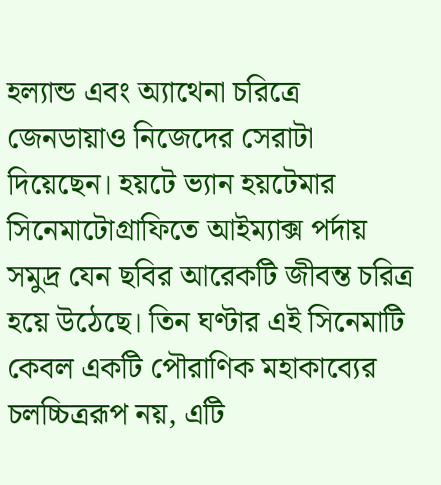হল্যান্ড এবং অ্যাথেনা চরিত্রে জেনডায়াও নিজেদের সেরাটা দিয়েছেন। হয়টে ভ্যান হয়টেমার সিনেমাটোগ্রাফিতে আইম্যাক্স পর্দায় সমুদ্র যেন ছবির আরেকটি জীবন্ত চরিত্র হয়ে উঠেছে। তিন ঘণ্টার এই সিনেমাটি কেবল একটি পৌরাণিক মহাকাব্যের চলচ্চিত্ররূপ নয়, এটি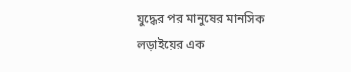যুদ্ধের পর মানুষের মানসিক লড়াইয়ের এক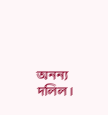অনন্য দলিল।